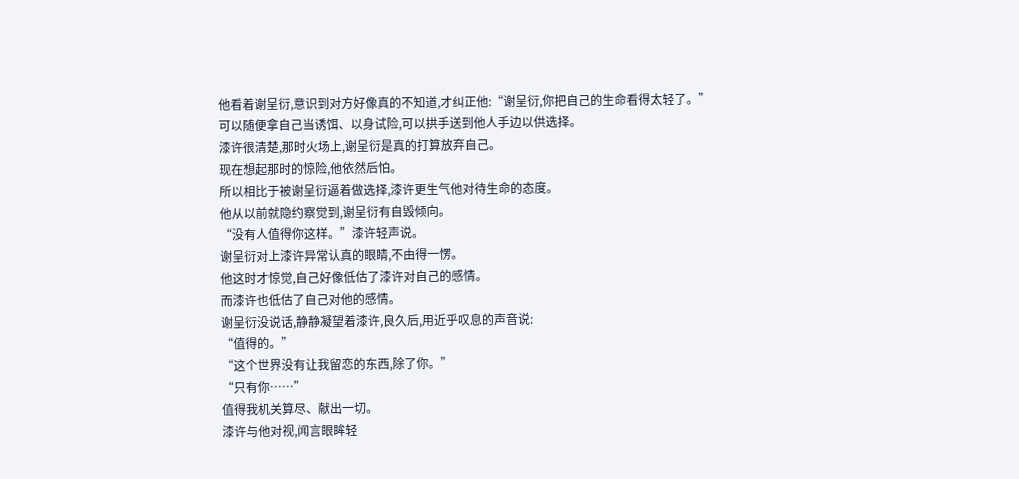他看着谢呈衍,意识到对方好像真的不知道,才纠正他:“谢呈衍,你把自己的生命看得太轻了。”
可以随便拿自己当诱饵、以身试险,可以拱手送到他人手边以供选择。
漆许很清楚,那时火场上,谢呈衍是真的打算放弃自己。
现在想起那时的惊险,他依然后怕。
所以相比于被谢呈衍逼着做选择,漆许更生气他对待生命的态度。
他从以前就隐约察觉到,谢呈衍有自毁倾向。
“没有人值得你这样。”漆许轻声说。
谢呈衍对上漆许异常认真的眼睛,不由得一愣。
他这时才惊觉,自己好像低估了漆许对自己的感情。
而漆许也低估了自己对他的感情。
谢呈衍没说话,静静凝望着漆许,良久后,用近乎叹息的声音说:
“值得的。”
“这个世界没有让我留恋的东西,除了你。”
“只有你……”
值得我机关算尽、献出一切。
漆许与他对视,闻言眼眸轻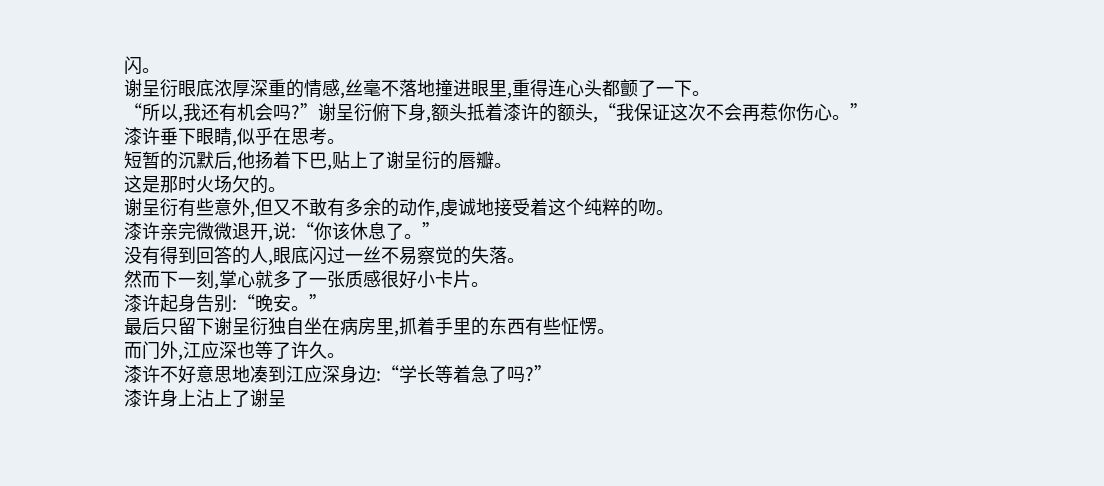闪。
谢呈衍眼底浓厚深重的情感,丝毫不落地撞进眼里,重得连心头都颤了一下。
“所以,我还有机会吗?”谢呈衍俯下身,额头抵着漆许的额头,“我保证这次不会再惹你伤心。”
漆许垂下眼睛,似乎在思考。
短暂的沉默后,他扬着下巴,贴上了谢呈衍的唇瓣。
这是那时火场欠的。
谢呈衍有些意外,但又不敢有多余的动作,虔诚地接受着这个纯粹的吻。
漆许亲完微微退开,说:“你该休息了。”
没有得到回答的人,眼底闪过一丝不易察觉的失落。
然而下一刻,掌心就多了一张质感很好小卡片。
漆许起身告别:“晚安。”
最后只留下谢呈衍独自坐在病房里,抓着手里的东西有些怔愣。
而门外,江应深也等了许久。
漆许不好意思地凑到江应深身边:“学长等着急了吗?”
漆许身上沾上了谢呈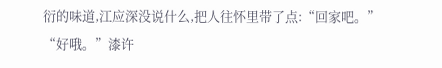衍的味道,江应深没说什么,把人往怀里带了点:“回家吧。”
“好哦。”漆许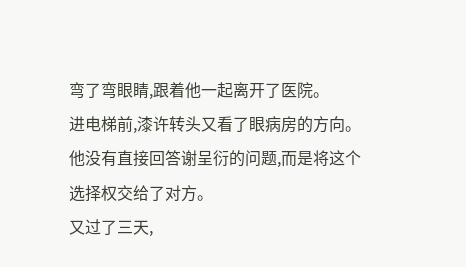弯了弯眼睛,跟着他一起离开了医院。
进电梯前,漆许转头又看了眼病房的方向。
他没有直接回答谢呈衍的问题,而是将这个选择权交给了对方。
又过了三天,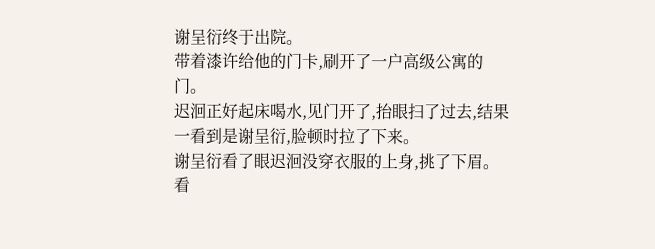谢呈衍终于出院。
带着漆许给他的门卡,刷开了一户高级公寓的门。
迟洄正好起床喝水,见门开了,抬眼扫了过去,结果一看到是谢呈衍,脸顿时拉了下来。
谢呈衍看了眼迟洄没穿衣服的上身,挑了下眉。
看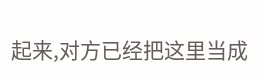起来,对方已经把这里当成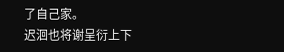了自己家。
迟洄也将谢呈衍上下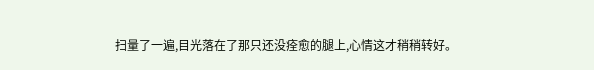扫量了一遍,目光落在了那只还没痊愈的腿上,心情这才稍稍转好。